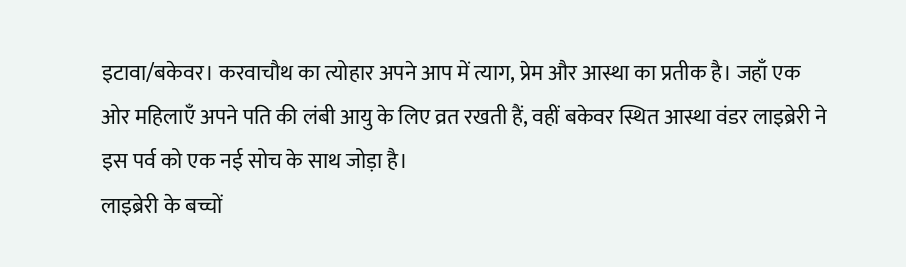इटावा/बकेवर। करवाचौथ का त्योहार अपने आप में त्याग, प्रेम और आस्था का प्रतीक है। जहाँ एक ओर महिलाएँ अपने पति की लंबी आयु के लिए व्रत रखती हैं, वहीं बकेवर स्थित आस्था वंडर लाइब्रेरी ने इस पर्व को एक नई सोच के साथ जोड़ा है।
लाइब्रेरी के बच्चों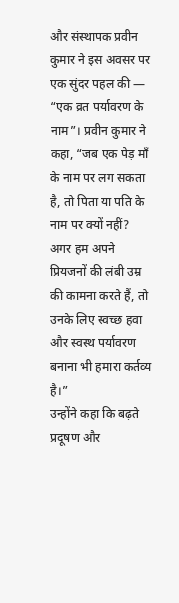और संस्थापक प्रवीन कुमार ने इस अवसर पर एक सुंदर पहल की — “एक व्रत पर्यावरण के नाम”। प्रवीन कुमार ने कहा, “जब एक पेड़ माँ के नाम पर लग सकता है, तो पिता या पति के नाम पर क्यों नहीं? अगर हम अपने प्रियजनों की लंबी उम्र की कामना करते हैं, तो उनके लिए स्वच्छ हवा और स्वस्थ पर्यावरण बनाना भी हमारा कर्तव्य है।”
उन्होंने कहा कि बढ़ते प्रदूषण और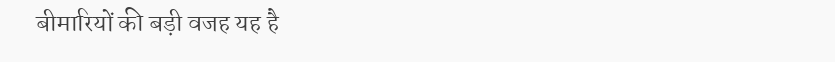बीमारियों की बड़ी वजह यह है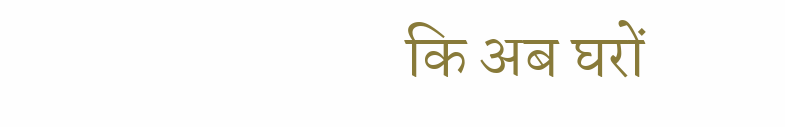कि अब घरों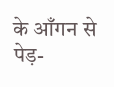के आँगन से पेड़-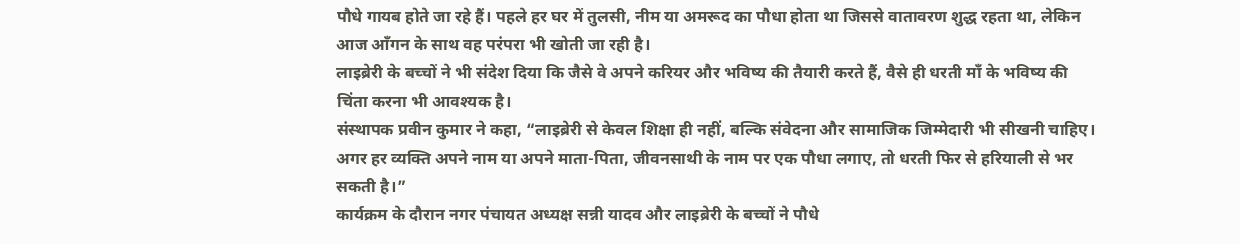पौधे गायब होते जा रहे हैं। पहले हर घर में तुलसी, नीम या अमरूद का पौधा होता था जिससे वातावरण शुद्ध रहता था, लेकिन आज आँगन के साथ वह परंपरा भी खोती जा रही है।
लाइब्रेरी के बच्चों ने भी संदेश दिया कि जैसे वे अपने करियर और भविष्य की तैयारी करते हैं, वैसे ही धरती माँ के भविष्य की चिंता करना भी आवश्यक है।
संस्थापक प्रवीन कुमार ने कहा, “लाइब्रेरी से केवल शिक्षा ही नहीं, बल्कि संवेदना और सामाजिक जिम्मेदारी भी सीखनी चाहिए। अगर हर व्यक्ति अपने नाम या अपने माता-पिता, जीवनसाथी के नाम पर एक पौधा लगाए, तो धरती फिर से हरियाली से भर सकती है।”
कार्यक्रम के दौरान नगर पंचायत अध्यक्ष सन्नी यादव और लाइब्रेरी के बच्चों ने पौधे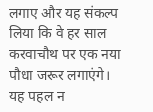लगाए और यह संकल्प लिया कि वे हर साल करवाचौथ पर एक नया पौधा जरूर लगाएंगे।
यह पहल न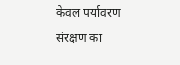केवल पर्यावरण संरक्षण का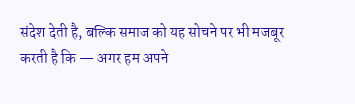संदेश देती है, बल्कि समाज को यह सोचने पर भी मजबूर करती है कि — अगर हम अपने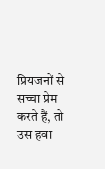प्रियजनों से सच्चा प्रेम करते हैं, तो उस हवा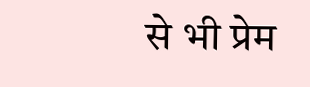से भी प्रेम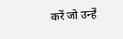करें जो उन्हें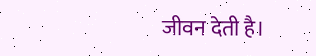जीवन देती है।